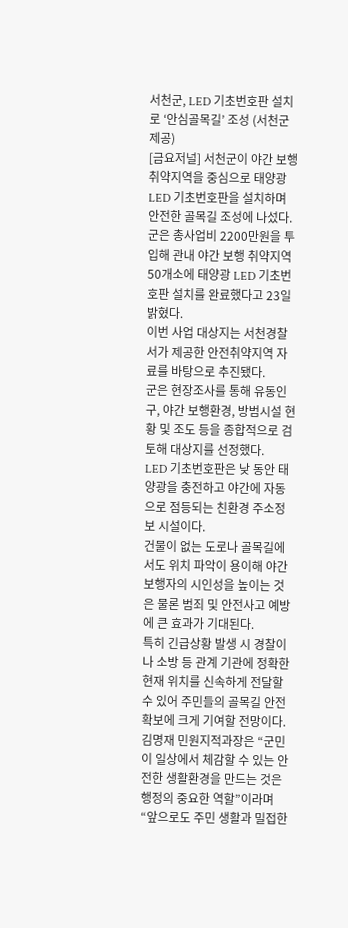서천군, LED 기초번호판 설치로 ‘안심골목길’ 조성 (서천군 제공)
[금요저널] 서천군이 야간 보행 취약지역을 중심으로 태양광 LED 기초번호판을 설치하며 안전한 골목길 조성에 나섰다.
군은 총사업비 2200만원을 투입해 관내 야간 보행 취약지역 50개소에 태양광 LED 기초번호판 설치를 완료했다고 23일 밝혔다.
이번 사업 대상지는 서천경찰서가 제공한 안전취약지역 자료를 바탕으로 추진됐다.
군은 현장조사를 통해 유동인구, 야간 보행환경, 방범시설 현황 및 조도 등을 종합적으로 검토해 대상지를 선정했다.
LED 기초번호판은 낮 동안 태양광을 충전하고 야간에 자동으로 점등되는 친환경 주소정보 시설이다.
건물이 없는 도로나 골목길에서도 위치 파악이 용이해 야간 보행자의 시인성을 높이는 것은 물론 범죄 및 안전사고 예방에 큰 효과가 기대된다.
특히 긴급상황 발생 시 경찰이나 소방 등 관계 기관에 정확한 현재 위치를 신속하게 전달할 수 있어 주민들의 골목길 안전 확보에 크게 기여할 전망이다.
김명재 민원지적과장은 “군민이 일상에서 체감할 수 있는 안전한 생활환경을 만드는 것은 행정의 중요한 역할”이라며 “앞으로도 주민 생활과 밀접한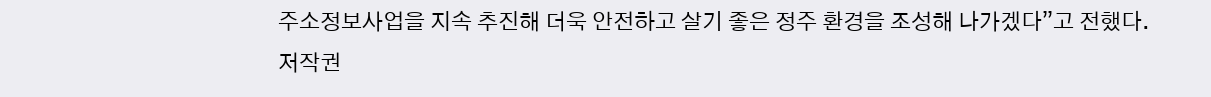주소정보사업을 지속 추진해 더욱 안전하고 살기 좋은 정주 환경을 조성해 나가겠다”고 전했다.
저작권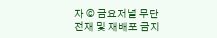자 © 금요저널 무단전재 및 재배포 금지